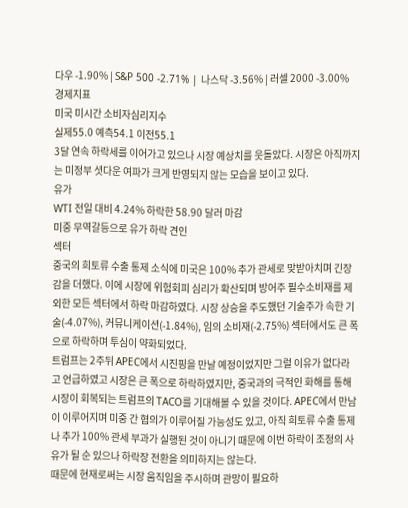다우 -1.90% | S&P 500 -2.71% | 나스닥 -3.56% | 러셀 2000 -3.00%
경제지표
미국 미시간 소비자심리지수
실제55.0 예측54.1 이전55.1
3달 연속 하락세를 이어가고 있으나 시장 예상치를 웃돌았다. 시장은 아직까지는 미정부 셧다운 여파가 크게 반영되지 않는 모습을 보이고 있다.
유가
WTI 전일 대비 4.24% 하락한 58.90 달러 마감
미중 무역갈등으로 유가 하락 견인
섹터
중국의 희토류 수출 통제 소식에 미국은 100% 추가 관세로 맞받아치며 긴장감을 더했다. 이에 시장에 위험회피 심리가 확산되며 방어주 필수소비재를 제외한 모든 섹터에서 하락 마감하였다. 시장 상승을 주도했던 기술주가 속한 기술(-4.07%), 커뮤니케이션(-1.84%), 임의 소비재(-2.75%) 섹터에서도 큰 폭으로 하락하며 투심이 약화되었다.
트럼프는 2주뒤 APEC에서 시진핑을 만날 예정이었지만 그럴 이유가 없다라고 언급하였고 시장은 큰 폭으로 하락하였지만, 중국과의 극적인 화해를 통해 시장이 회복되는 트럼프의 TACO를 기대해볼 수 있을 것이다. APEC에서 만남이 이루어지며 미중 간 협의가 이루어질 가능성도 있고, 아직 희토류 수출 통제나 추가 100% 관세 부과가 실행된 것이 아니기 때문에 이번 하락이 조정의 사유가 될 순 있으나 하락장 전환을 의미하지는 않는다.
때문에 현재로써는 시장 움직임을 주시하며 관망이 필요하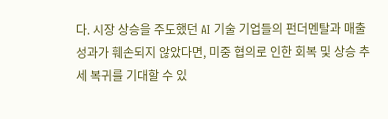다. 시장 상승을 주도했던 AI 기술 기업들의 펀더멘탈과 매출 성과가 훼손되지 않았다면, 미중 협의로 인한 회복 및 상승 추세 복귀를 기대할 수 있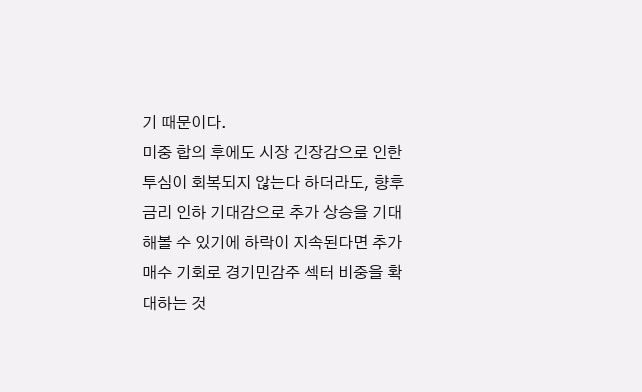기 때문이다.
미중 합의 후에도 시장 긴장감으로 인한 투심이 회복되지 않는다 하더라도, 향후 금리 인하 기대감으로 추가 상승을 기대해볼 수 있기에 하락이 지속된다면 추가매수 기회로 경기민감주 섹터 비중을 확대하는 것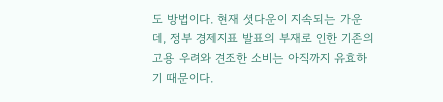도 방법이다. 현재 셧다운이 지속되는 가운데, 정부 경제지표 발표의 부재로 인한 기존의 고용 우려와 견조한 소비는 아직까지 유효하기 때문이다.